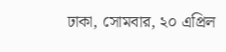ঢাকা, সোমবার, ২০ এপ্রিল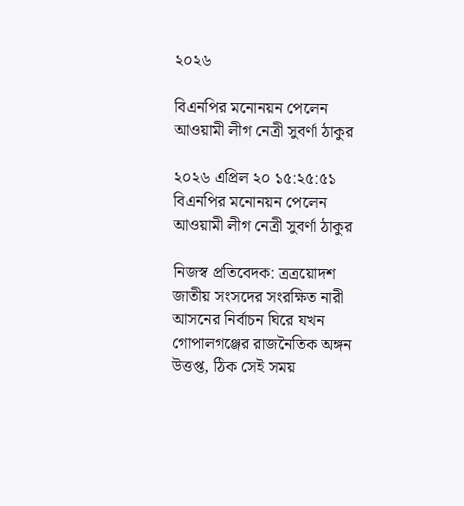২০২৬

বিএনপির মনোনয়ন পেলেন আওয়ামী লীগ নেত্রী সুবর্ণা ঠাকুর

২০২৬ এপ্রিল ২০ ১৫:২৫:৫১
বিএনপির মনোনয়ন পেলেন আওয়ামী লীগ নেত্রী সুবর্ণা ঠাকুর

নিজস্ব প্রতিবেদক: ত্রত্রয়োদশ জাতীয় সংসদের সংরক্ষিত নারী আসনের নির্বাচন ঘিরে যখন গোপালগঞ্জের রাজনৈতিক অঙ্গন উত্তপ্ত, ঠিক সেই সময়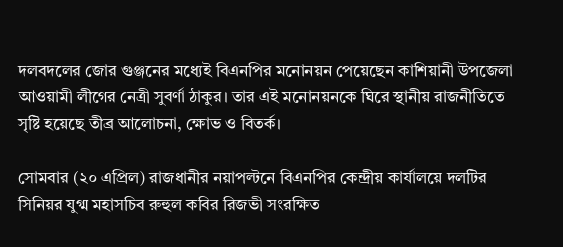দলবদলের জোর গুঞ্জনের মধ্যেই বিএনপির মনোনয়ন পেয়েছেন কাশিয়ানী উপজেলা আওয়ামী লীগের নেত্রী সুবর্ণা ঠাকুর। তার এই মনোনয়নকে ঘিরে স্থানীয় রাজনীতিতে সৃষ্টি হয়েছে তীব্র আলোচনা, ক্ষোভ ও বিতর্ক।

সোমবার (২০ এপ্রিল) রাজধানীর নয়াপল্টনে বিএনপির কেন্দ্রীয় কার্যালয়ে দলটির সিনিয়র যুগ্ম মহাসচিব রুহুল কবির রিজভী সংরক্ষিত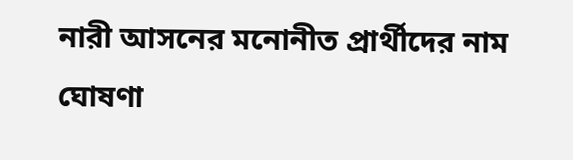নারী আসনের মনোনীত প্রার্থীদের নাম ঘোষণা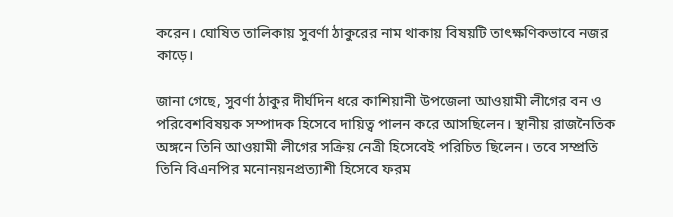করেন। ঘোষিত তালিকায় সুবর্ণা ঠাকুরের নাম থাকায় বিষয়টি তাৎক্ষণিকভাবে নজর কাড়ে।

জানা গেছে, সুবর্ণা ঠাকুর দীর্ঘদিন ধরে কাশিয়ানী উপজেলা আওয়ামী লীগের বন ও পরিবেশবিষয়ক সম্পাদক হিসেবে দায়িত্ব পালন করে আসছিলেন। স্থানীয় রাজনৈতিক অঙ্গনে তিনি আওয়ামী লীগের সক্রিয় নেত্রী হিসেবেই পরিচিত ছিলেন। তবে সম্প্রতি তিনি বিএনপির মনোনয়নপ্রত্যাশী হিসেবে ফরম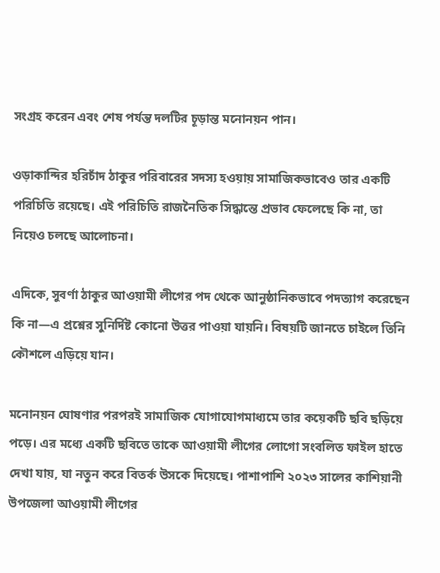সংগ্রহ করেন এবং শেষ পর্যন্ত দলটির চূড়ান্ত মনোনয়ন পান।

ওড়াকান্দির হরিচাঁদ ঠাকুর পরিবারের সদস্য হওয়ায় সামাজিকভাবেও তার একটি পরিচিতি রয়েছে। এই পরিচিতি রাজনৈতিক সিদ্ধান্তে প্রভাব ফেলেছে কি না, তা নিয়েও চলছে আলোচনা।

এদিকে, সুবর্ণা ঠাকুর আওয়ামী লীগের পদ থেকে আনুষ্ঠানিকভাবে পদত্যাগ করেছেন কি না—এ প্রশ্নের সুনির্দিষ্ট কোনো উত্তর পাওয়া যায়নি। বিষয়টি জানতে চাইলে তিনি কৌশলে এড়িয়ে যান।

মনোনয়ন ঘোষণার পরপরই সামাজিক যোগাযোগমাধ্যমে তার কয়েকটি ছবি ছড়িয়ে পড়ে। এর মধ্যে একটি ছবিতে তাকে আওয়ামী লীগের লোগো সংবলিত ফাইল হাতে দেখা যায়, যা নতুন করে বিতর্ক উসকে দিয়েছে। পাশাপাশি ২০২৩ সালের কাশিয়ানী উপজেলা আওয়ামী লীগের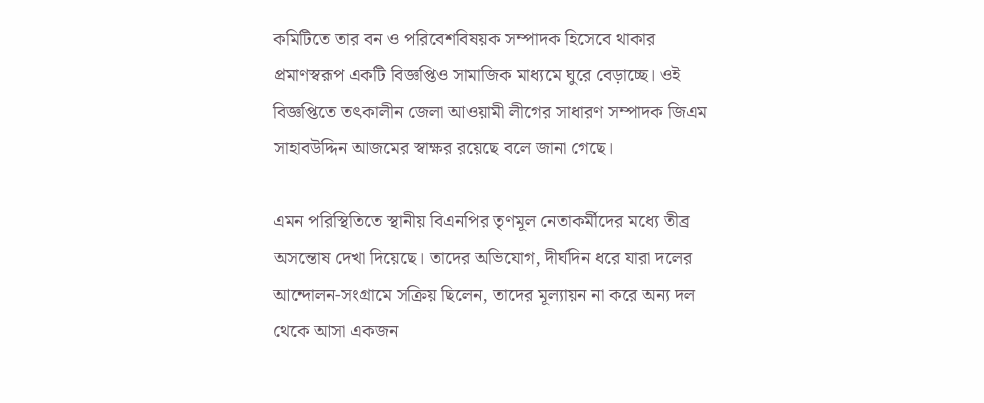কমিটিতে তার বন ও পরিবেশবিষয়ক সম্পাদক হিসেবে থাকার প্রমাণস্বরূপ একটি বিজ্ঞপ্তিও সামাজিক মাধ্যমে ঘুরে বেড়াচ্ছে। ওই বিজ্ঞপ্তিতে তৎকালীন জেলা আওয়ামী লীগের সাধারণ সম্পাদক জিএম সাহাবউদ্দিন আজমের স্বাক্ষর রয়েছে বলে জানা গেছে।

এমন পরিস্থিতিতে স্থানীয় বিএনপির তৃণমূল নেতাকর্মীদের মধ্যে তীব্র অসন্তোষ দেখা দিয়েছে। তাদের অভিযোগ, দীর্ঘদিন ধরে যারা দলের আন্দোলন-সংগ্রামে সক্রিয় ছিলেন, তাদের মূল্যায়ন না করে অন্য দল থেকে আসা একজন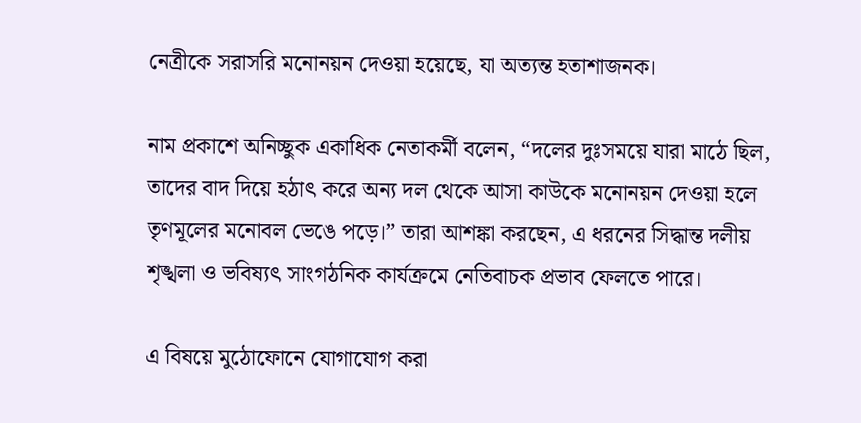নেত্রীকে সরাসরি মনোনয়ন দেওয়া হয়েছে, যা অত্যন্ত হতাশাজনক।

নাম প্রকাশে অনিচ্ছুক একাধিক নেতাকর্মী বলেন, “দলের দুঃসময়ে যারা মাঠে ছিল, তাদের বাদ দিয়ে হঠাৎ করে অন্য দল থেকে আসা কাউকে মনোনয়ন দেওয়া হলে তৃণমূলের মনোবল ভেঙে পড়ে।” তারা আশঙ্কা করছেন, এ ধরনের সিদ্ধান্ত দলীয় শৃঙ্খলা ও ভবিষ্যৎ সাংগঠনিক কার্যক্রমে নেতিবাচক প্রভাব ফেলতে পারে।

এ বিষয়ে মুঠোফোনে যোগাযোগ করা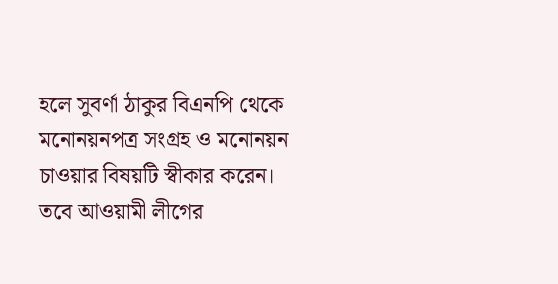হলে সুবর্ণা ঠাকুর বিএনপি থেকে মনোনয়নপত্র সংগ্রহ ও মনোনয়ন চাওয়ার বিষয়টি স্বীকার করেন। তবে আওয়ামী লীগের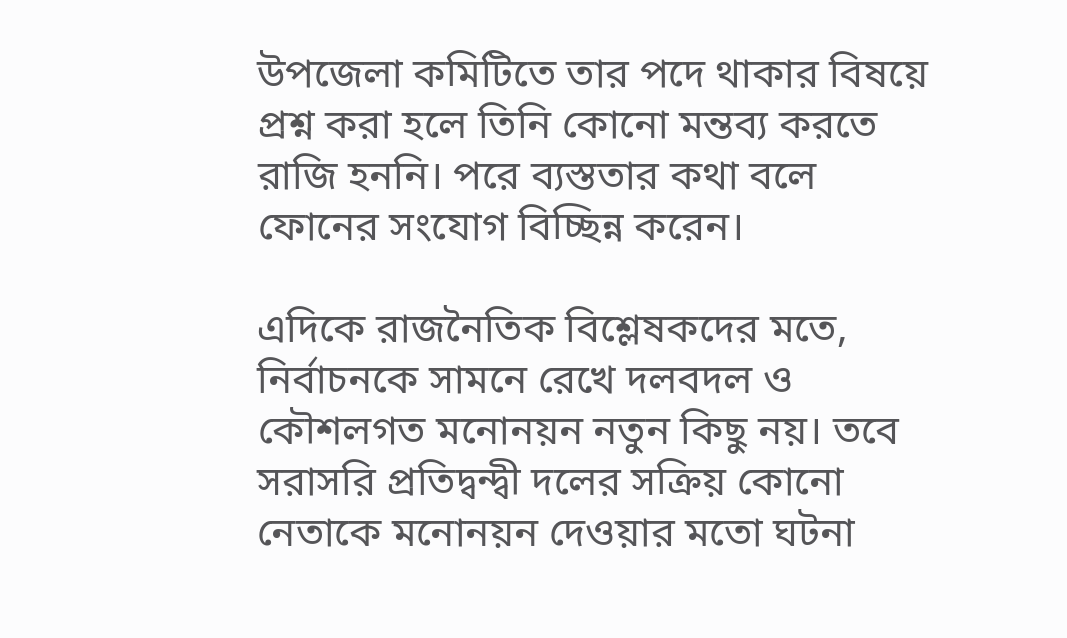উপজেলা কমিটিতে তার পদে থাকার বিষয়ে প্রশ্ন করা হলে তিনি কোনো মন্তব্য করতে রাজি হননি। পরে ব্যস্ততার কথা বলে ফোনের সংযোগ বিচ্ছিন্ন করেন।

এদিকে রাজনৈতিক বিশ্লেষকদের মতে, নির্বাচনকে সামনে রেখে দলবদল ও কৌশলগত মনোনয়ন নতুন কিছু নয়। তবে সরাসরি প্রতিদ্বন্দ্বী দলের সক্রিয় কোনো নেতাকে মনোনয়ন দেওয়ার মতো ঘটনা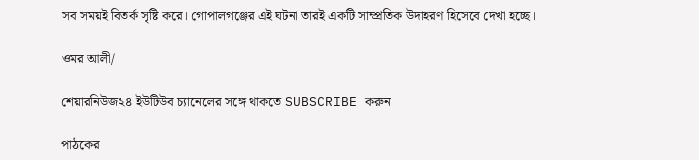সব সময়ই বিতর্ক সৃষ্টি করে। গোপালগঞ্জের এই ঘটনা তারই একটি সাম্প্রতিক উদাহরণ হিসেবে দেখা হচ্ছে।

ওমর আলী/

শেয়ারনিউজ২৪ ইউটিউব চ্যানেলের সঙ্গে থাকতে SUBSCRIBE করুন

পাঠকের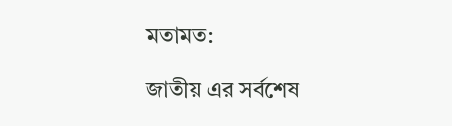মতামত:

জাতীয় এর সর্বশেষ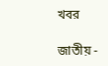খবর

জাতীয় -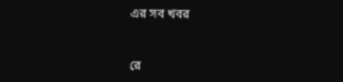এর সব খবর



রে